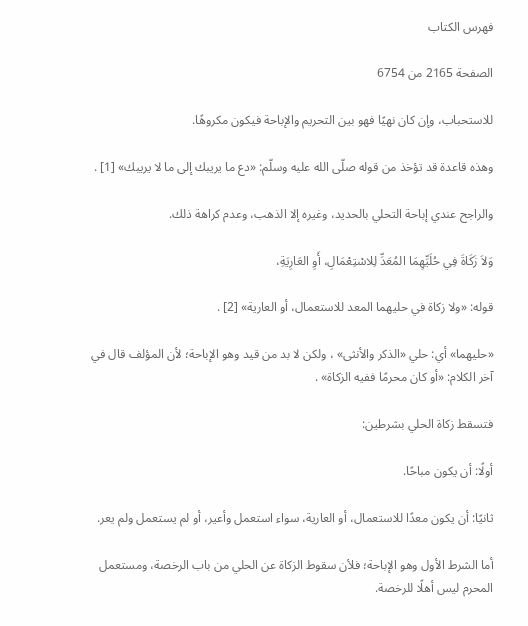فهرس الكتاب

الصفحة 2165 من 6754

للاستحباب، وإن كان نهيًا فهو بين التحريم والإباحة فيكون مكروهًا.

وهذه قاعدة قد تؤخذ من قوله صلّى الله عليه وسلّم: «دع ما يريبك إلى ما لا يريبك» [1] .

والراجح عندي إباحة التحلي بالحديد، وغيره إلا الذهب، وعدم كراهة ذلك.

وَلاَ زَكَاةَ فِي حُلَيِّهِمَا المُعَدِّ لِلاسْتِعْمَالِ، أَوِ العَارِيَةِ،

قوله: «ولا زكاة في حليهما المعد للاستعمال، أو العارية» [2] .

«حليهما» أي: حلي «الذكر والأنثى» ، ولكن لا بد من قيد وهو الإباحة؛ لأن المؤلف قال في آخر الكلام: «أو كان محرمًا ففيه الزكاة» .

فتسقط زكاة الحلي بشرطين:

أولًا: أن يكون مباحًا.

ثانيًا: أن يكون معدًا للاستعمال، أو العارية، سواء استعمل وأعير، أو لم يستعمل ولم يعر.

أما الشرط الأول وهو الإباحة؛ فلأن سقوط الزكاة عن الحلي من باب الرخصة، ومستعمل المحرم ليس أهلًا للرخصة.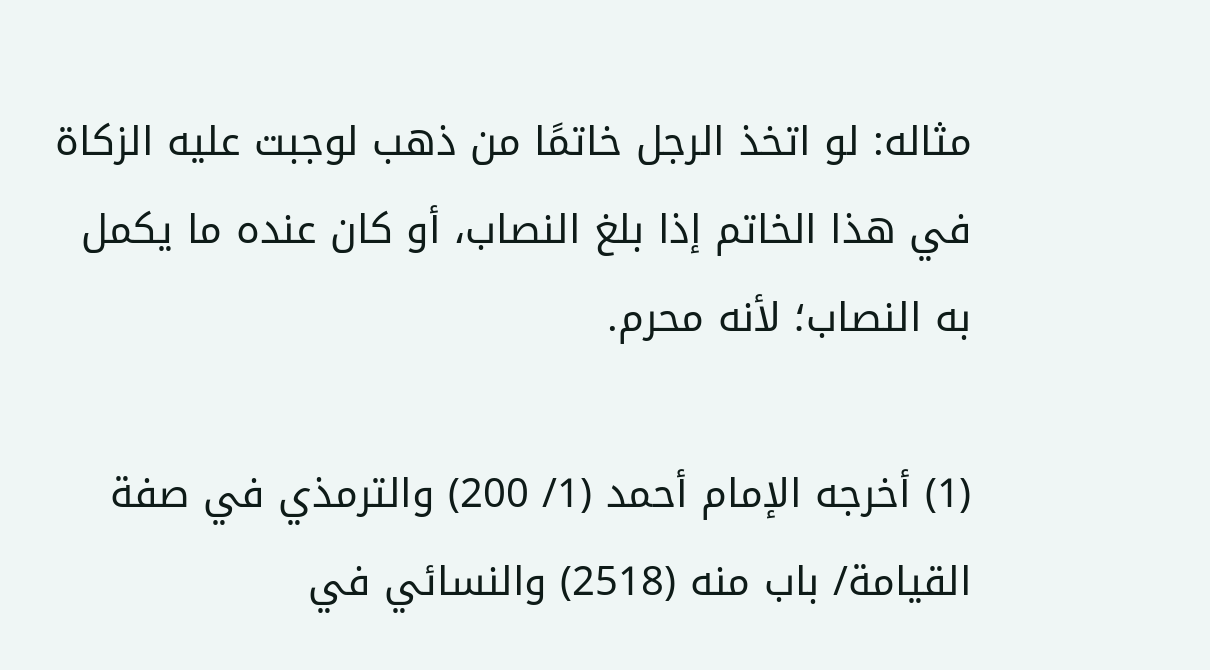مثاله: لو اتخذ الرجل خاتمًا من ذهب لوجبت عليه الزكاة في هذا الخاتم إذا بلغ النصاب، أو كان عنده ما يكمل به النصاب؛ لأنه محرم.

(1) أخرجه الإمام أحمد (1/ 200) والترمذي في صفة القيامة/ باب منه (2518) والنسائي في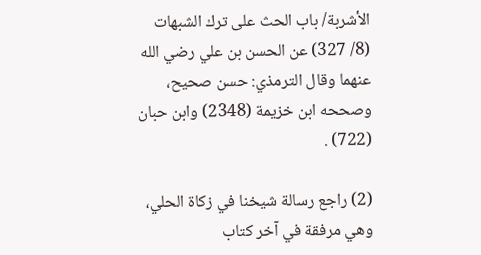الأشربة/ باب الحث على ترك الشبهات (8/ 327) عن الحسن بن علي رضي الله عنهما وقال الترمذي: حسن صحيح، وصححه ابن خزيمة (2348) وابن حبان (722) .

(2) راجع رسالة شيخنا في زكاة الحلي، وهي مرفقة في آخر كتاب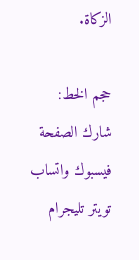الزكاة.

حجم الخط:
شارك الصفحة
فيسبوك واتساب تويتر تليجرام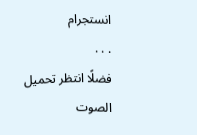انستجرام
. . .
فضلًا انتظر تحميل الصوت